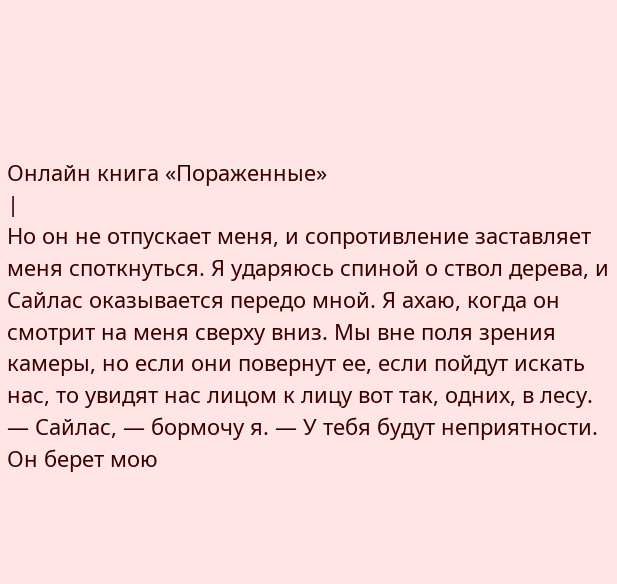Онлайн книга «Пораженные»
|
Но он не отпускает меня, и сопротивление заставляет меня споткнуться. Я ударяюсь спиной о ствол дерева, и Сайлас оказывается передо мной. Я ахаю, когда он смотрит на меня сверху вниз. Мы вне поля зрения камеры, но если они повернут ее, если пойдут искать нас, то увидят нас лицом к лицу вот так, одних, в лесу. — Сайлас, — бормочу я. — У тебя будут неприятности. Он берет мою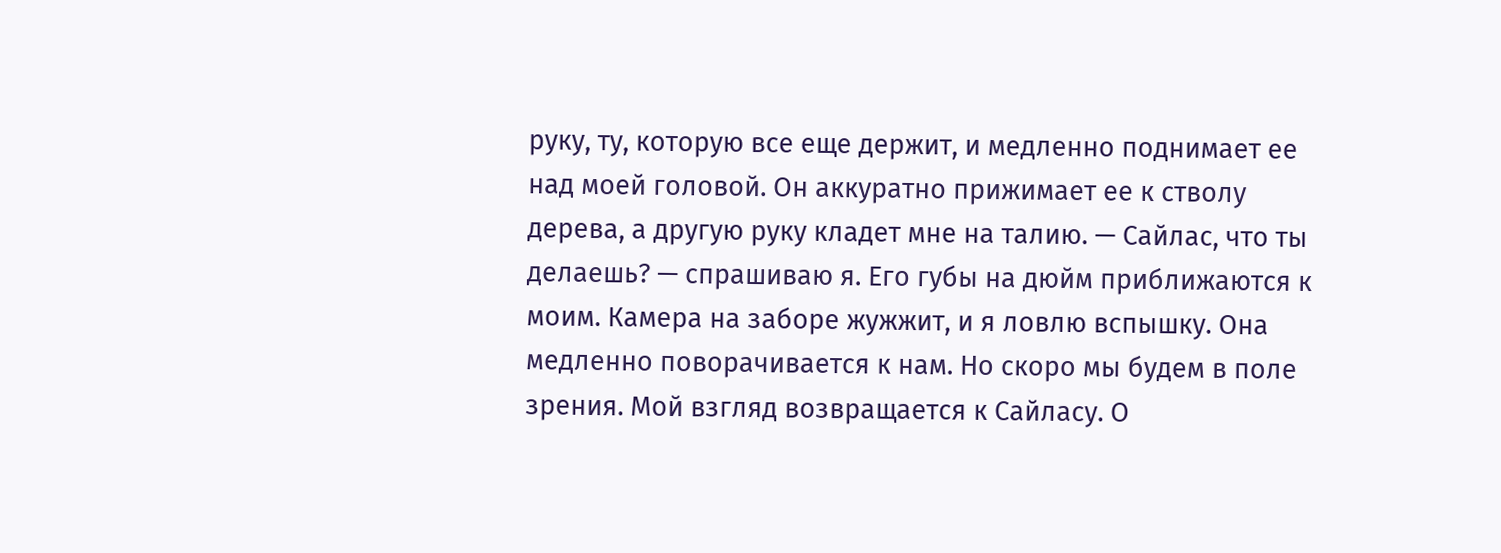руку, ту, которую все еще держит, и медленно поднимает ее над моей головой. Он аккуратно прижимает ее к стволу дерева, а другую руку кладет мне на талию. — Сайлас, что ты делаешь? — спрашиваю я. Его губы на дюйм приближаются к моим. Камера на заборе жужжит, и я ловлю вспышку. Она медленно поворачивается к нам. Но скоро мы будем в поле зрения. Мой взгляд возвращается к Сайласу. О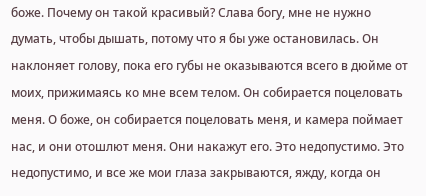боже. Почему он такой красивый? Слава богу, мне не нужно думать, чтобы дышать, потому что я бы уже остановилась. Он наклоняет голову, пока его губы не оказываются всего в дюйме от моих, прижимаясь ко мне всем телом. Он собирается поцеловать меня. О боже, он собирается поцеловать меня, и камера поймает нас, и они отошлют меня. Они накажут его. Это недопустимо. Это недопустимо, и все же мои глаза закрываются, яжду, когда он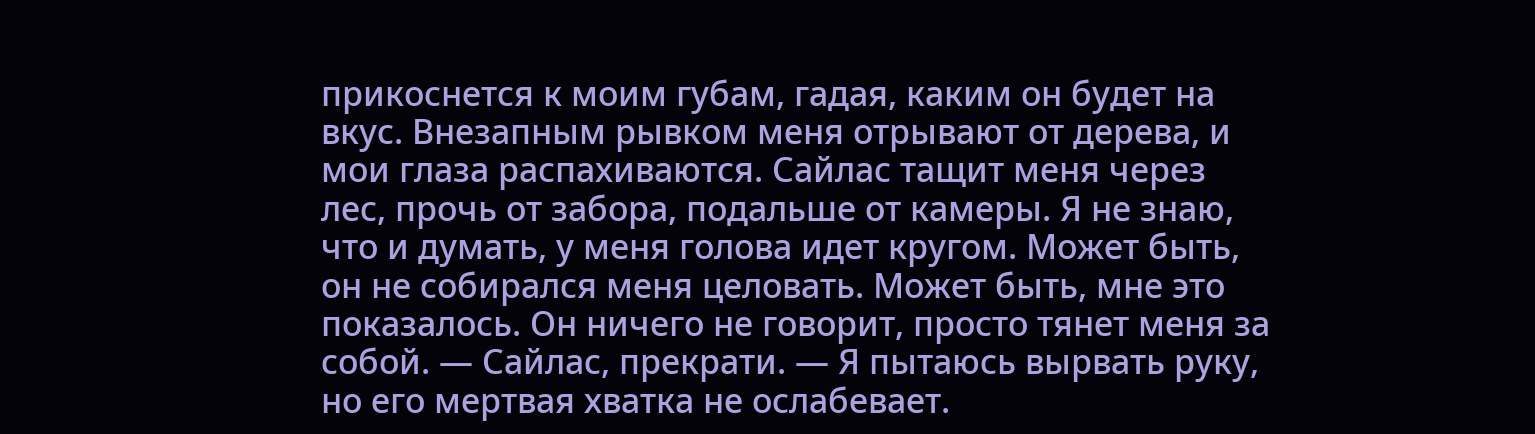прикоснется к моим губам, гадая, каким он будет на вкус. Внезапным рывком меня отрывают от дерева, и мои глаза распахиваются. Сайлас тащит меня через лес, прочь от забора, подальше от камеры. Я не знаю, что и думать, у меня голова идет кругом. Может быть, он не собирался меня целовать. Может быть, мне это показалось. Он ничего не говорит, просто тянет меня за собой. — Сайлас, прекрати. — Я пытаюсь вырвать руку, но его мертвая хватка не ослабевает.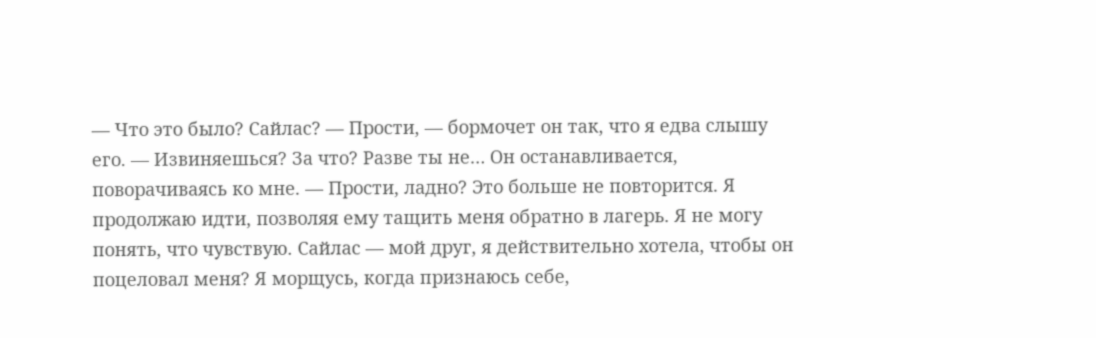— Что это было? Сайлас? — Прости, — бормочет он так, что я едва слышу его. — Извиняешься? За что? Разве ты не… Он останавливается, поворачиваясь ко мне. — Прости, ладно? Это больше не повторится. Я продолжаю идти, позволяя ему тащить меня обратно в лагерь. Я не могу понять, что чувствую. Сайлас — мой друг, я действительно хотела, чтобы он поцеловал меня? Я морщусь, когда признаюсь себе,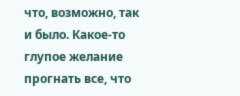что, возможно, так и было. Какое-то глупое желание прогнать все, что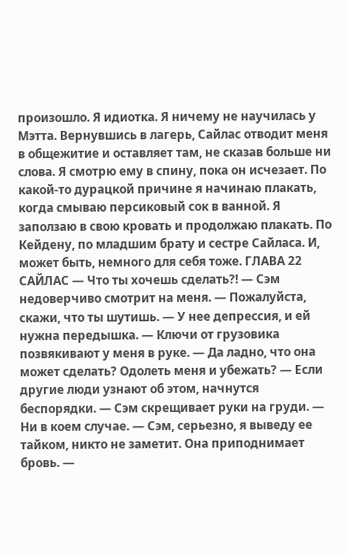произошло. Я идиотка. Я ничему не научилась у Мэтта. Вернувшись в лагерь, Сайлас отводит меня в общежитие и оставляет там, не сказав больше ни слова. Я смотрю ему в спину, пока он исчезает. По какой-то дурацкой причине я начинаю плакать, когда смываю персиковый сок в ванной. Я заползаю в свою кровать и продолжаю плакать. По Кейдену, по младшим брату и сестре Сайласа. И, может быть, немного для себя тоже. ГЛАВА 22 САЙЛАС — Что ты хочешь сделать?! — Сэм недоверчиво смотрит на меня. — Пожалуйста, скажи, что ты шутишь. — У нее депрессия, и ей нужна передышка. — Ключи от грузовика позвякивают у меня в руке. — Да ладно, что она может сделать? Одолеть меня и убежать? — Если другие люди узнают об этом, начнутся беспорядки. — Сэм скрещивает руки на груди. — Ни в коем случае. — Сэм, серьезно, я выведу ее тайком, никто не заметит. Она приподнимает бровь. —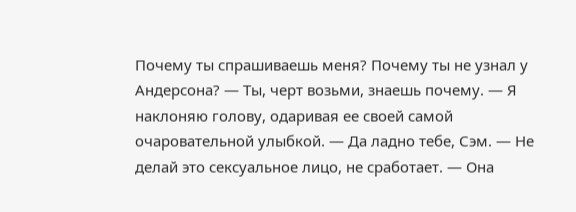Почему ты спрашиваешь меня? Почему ты не узнал у Андерсона? — Ты, черт возьми, знаешь почему. — Я наклоняю голову, одаривая ее своей самой очаровательной улыбкой. — Да ладно тебе, Сэм. — Не делай это сексуальное лицо, не сработает. — Она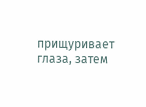прищуривает глаза, затем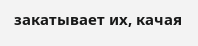закатывает их, качая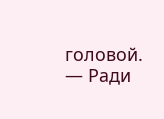головой. — Ради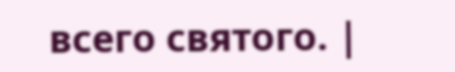всего святого. |